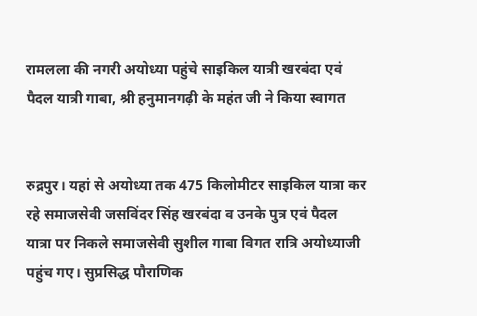रामलला की नगरी अयोध्या पहुंचे साइकिल यात्री खरबंदा एवं पैदल यात्री गाबा, श्री हनुमानगढ़ी के महंत जी ने किया स्वागत


रुद्रपुर। यहां से अयोध्या तक 475 किलोमीटर साइकिल यात्रा कर रहे समाजसेवी जसविंदर सिंह खरबंदा व उनके पुत्र एवं पैदल यात्रा पर निकले समाजसेवी सुशील गाबा विगत रात्रि अयोध्याजी पहुंच गए। सुप्रसिद्ध पौराणिक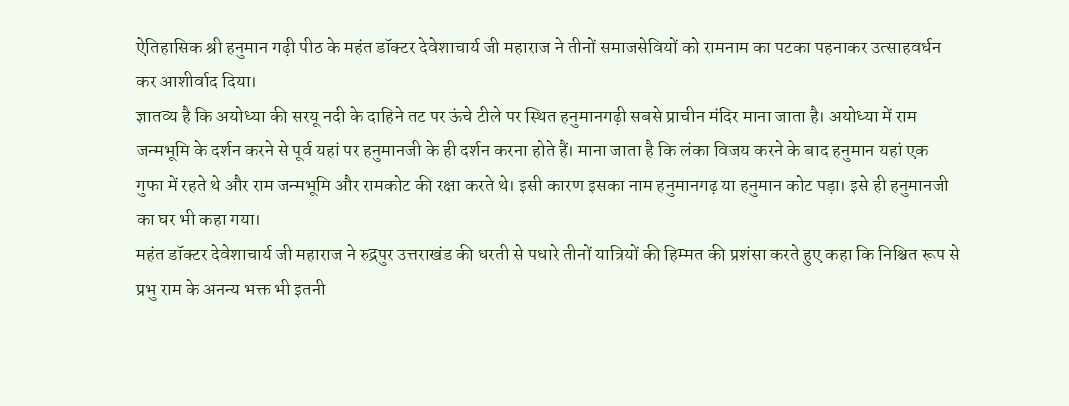ऐतिहासिक श्री हनुमान गढ़ी पीठ के महंत डॉक्टर देवेशाचार्य जी महाराज ने तीनों समाजसेवियों को रामनाम का पटका पहनाकर उत्साहवर्धन कर आशीर्वाद दिया।
ज्ञातव्य है कि अयोध्या की सरयू नदी के दाहिने तट पर ऊंचे टीले पर स्थित हनुमानगढ़ी सबसे प्राचीन मंदिर माना जाता है। अयोध्या में राम जन्मभूमि के दर्शन करने से पूर्व यहां पर हनुमानजी के ही दर्शन करना होते हैं। माना जाता है कि लंका विजय करने के बाद हनुमान यहां एक गुफा में रहते थे और राम जन्मभूमि और रामकोट की रक्षा करते थे। इसी कारण इसका नाम हनुमानगढ़ या हनुमान कोट पड़ा। इसे ही हनुमानजी का घर भी कहा गया।
महंत डॉक्टर देवेशाचार्य जी महाराज ने रुद्रपुर उत्तराखंड की धरती से पधारे तीनों यात्रियों की हिम्मत की प्रशंसा करते हुए कहा कि निश्चित रूप से प्रभु राम के अनन्य भक्त भी इतनी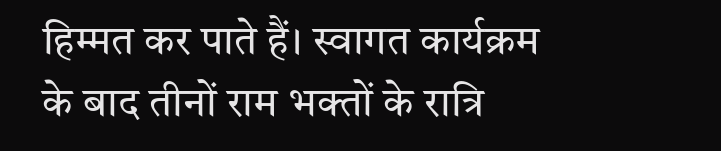हिम्मत कर पाते हैं। स्वागत कार्यक्रम के बाद तीनों राम भक्तों के रात्रि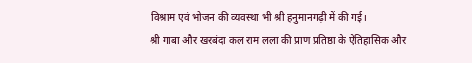विश्राम एवं भोजन की व्यवस्था भी श्री हनुमानगढ़ी में की गई।
श्री गाबा और खरबंदा कल राम लला की प्राण प्रतिष्ठा के ऐतिहासिक और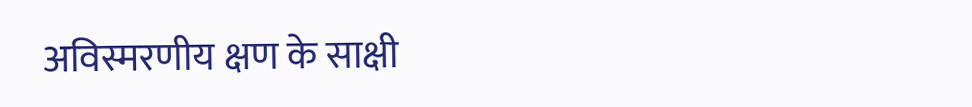अविस्मरणीय क्षण के साक्षी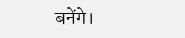बनेंगे।